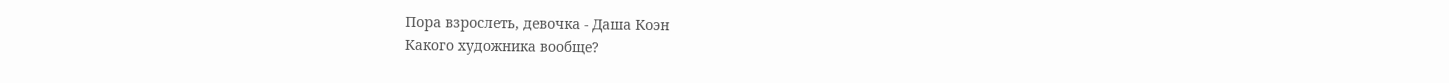Пора взрослеть, девочка - Даша Коэн
Какого художника вообще?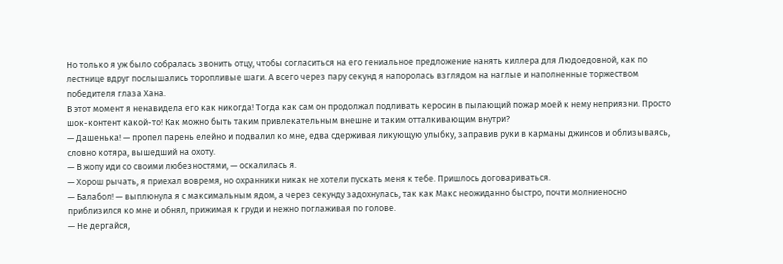Но только я уж было собралась звонить отцу, чтобы согласиться на его гениальное предложение нанять киллера для Людоедовной, как по лестнице вдруг послышались торопливые шаги. А всего через пару секунд я напоролась взглядом на наглые и наполненные торжеством победителя глаза Хана.
В этот момент я ненавидела его как никогда! Тогда как сам он продолжал подливать керосин в пылающий пожар моей к нему неприязни. Просто шок-контент какой-то! Как можно быть таким привлекательным внешне и таким отталкивающим внутри?
— Дашенька! — пропел парень елейно и подвалил ко мне, едва сдерживая ликующую улыбку, заправив руки в карманы джинсов и облизываясь, словно котяра, вышедший на охоту.
— В жопу иди со своими любезностями, — оскалилась я.
— Хорош рычать, я приехал вовремя, но охранники никак не хотели пускать меня к тебе. Пришлось договариваться.
— Балабол! — выплюнула я с максимальным ядом, а через секунду задохнулась, так как Макс неожиданно быстро, почти молниеносно приблизился ко мне и обнял, прижимая к груди и нежно поглаживая по голове.
— Не дергайся,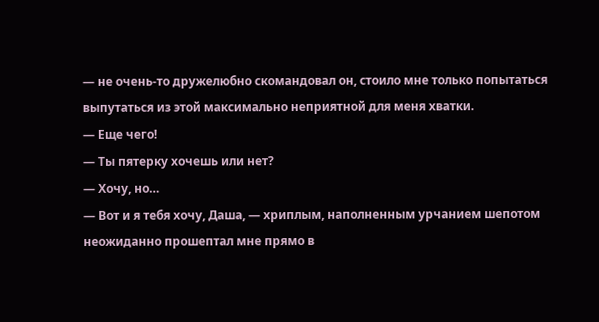— не очень-то дружелюбно скомандовал он, стоило мне только попытаться выпутаться из этой максимально неприятной для меня хватки.
— Еще чего!
— Ты пятерку хочешь или нет?
— Хочу, но…
— Вот и я тебя хочу, Даша, — хриплым, наполненным урчанием шепотом неожиданно прошептал мне прямо в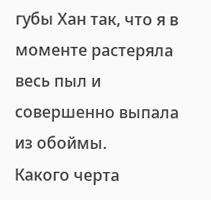губы Хан так, что я в моменте растеряла весь пыл и совершенно выпала из обоймы.
Какого черта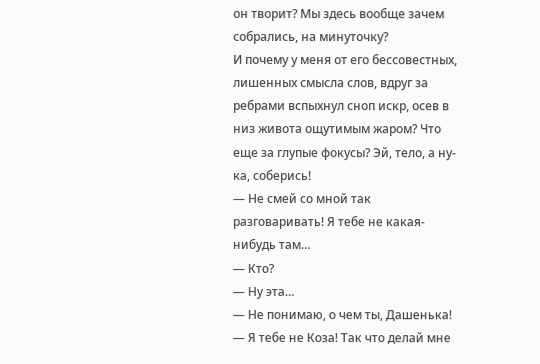он творит? Мы здесь вообще зачем собрались, на минуточку?
И почему у меня от его бессовестных, лишенных смысла слов, вдруг за ребрами вспыхнул сноп искр, осев в низ живота ощутимым жаром? Что еще за глупые фокусы? Эй, тело, а ну-ка, соберись!
— Не смей со мной так разговаривать! Я тебе не какая-нибудь там…
— Кто?
— Ну эта…
— Не понимаю, о чем ты, Дашенька!
— Я тебе не Коза! Так что делай мне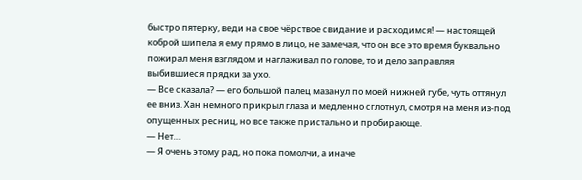быстро пятерку, веди на свое чёрствое свидание и расходимся! — настоящей коброй шипела я ему прямо в лицо, не замечая, что он все это время буквально пожирал меня взглядом и наглаживал по голове, то и дело заправляя выбившиеся прядки за ухо.
— Все сказала? — его большой палец мазанул по моей нижней губе, чуть оттянул ее вниз. Хан немного прикрыл глаза и медленно сглотнул, смотря на меня из-под опущенных ресниц, но все также пристально и пробирающе.
— Нет…
— Я очень этому рад, но пока помолчи, а иначе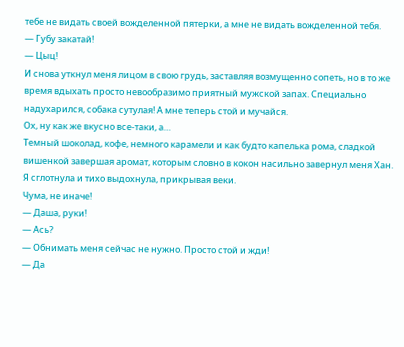тебе не видать своей вожделенной пятерки, а мне не видать вожделенной тебя.
— Губу закатай!
— Цыц!
И снова уткнул меня лицом в свою грудь, заставляя возмущенно сопеть, но в то же время вдыхать просто невообразимо приятный мужской запах. Специально надухарился, собака сутулая! А мне теперь стой и мучайся.
Ох, ну как же вкусно все-таки, а…
Темный шоколад, кофе, немного карамели и как будто капелька рома, сладкой вишенкой завершая аромат, которым словно в кокон насильно завернул меня Хан. Я сглотнула и тихо выдохнула, прикрывая веки.
Чума, не иначе!
— Даша, руки!
— Ась?
— Обнимать меня сейчас не нужно. Просто стой и жди!
— Да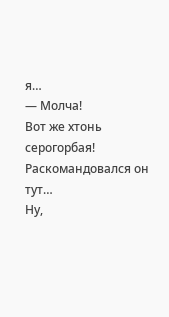я…
— Молча!
Вот же хтонь серогорбая! Раскомандовался он тут…
Ну,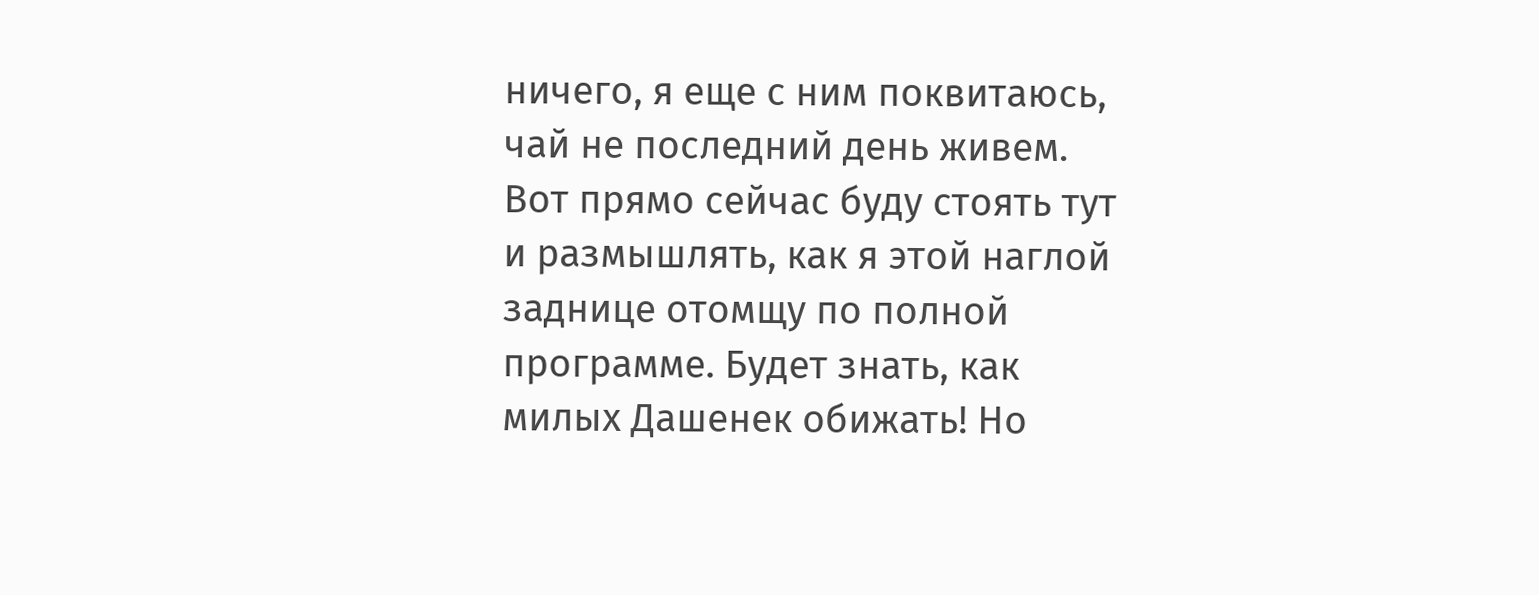ничего, я еще с ним поквитаюсь, чай не последний день живем. Вот прямо сейчас буду стоять тут и размышлять, как я этой наглой заднице отомщу по полной программе. Будет знать, как милых Дашенек обижать! Но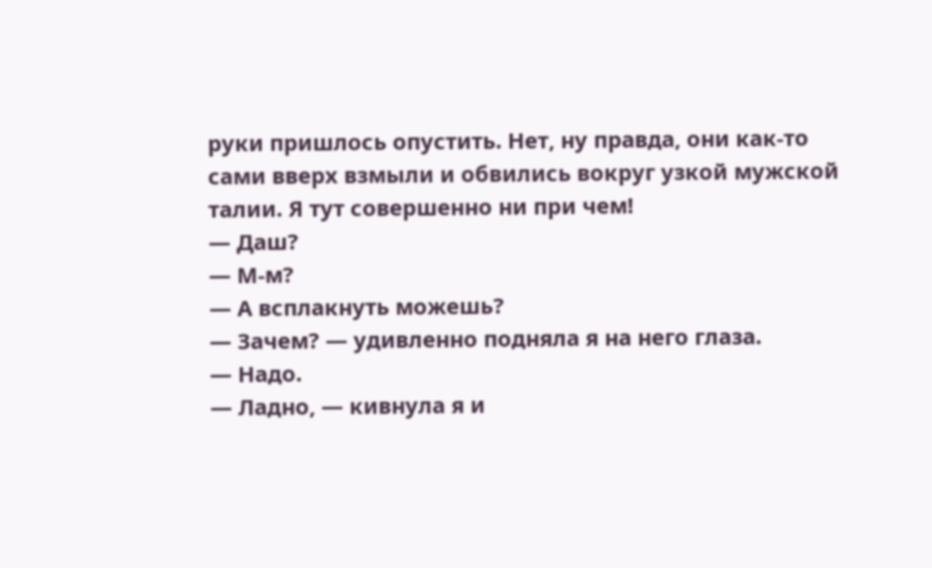руки пришлось опустить. Нет, ну правда, они как-то сами вверх взмыли и обвились вокруг узкой мужской талии. Я тут совершенно ни при чем!
— Даш?
— М-м?
— А всплакнуть можешь?
— Зачем? — удивленно подняла я на него глаза.
— Надо.
— Ладно, — кивнула я и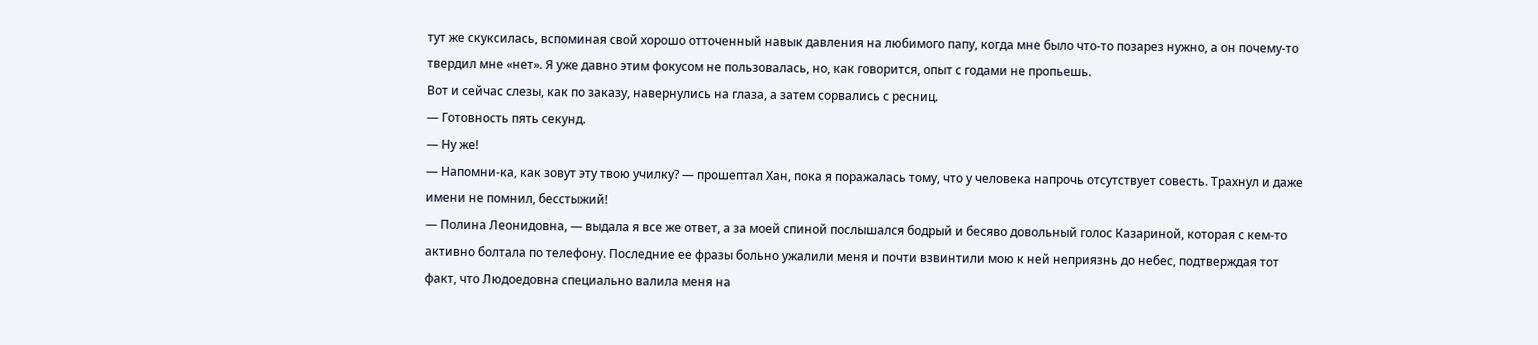тут же скуксилась, вспоминая свой хорошо отточенный навык давления на любимого папу, когда мне было что-то позарез нужно, а он почему-то твердил мне «нет». Я уже давно этим фокусом не пользовалась, но, как говорится, опыт с годами не пропьешь.
Вот и сейчас слезы, как по заказу, навернулись на глаза, а затем сорвались с ресниц.
— Готовность пять секунд.
— Ну же!
— Напомни-ка, как зовут эту твою училку? — прошептал Хан, пока я поражалась тому, что у человека напрочь отсутствует совесть. Трахнул и даже имени не помнил, бесстыжий!
— Полина Леонидовна, — выдала я все же ответ, а за моей спиной послышался бодрый и бесяво довольный голос Казариной, которая с кем-то активно болтала по телефону. Последние ее фразы больно ужалили меня и почти взвинтили мою к ней неприязнь до небес, подтверждая тот факт, что Людоедовна специально валила меня на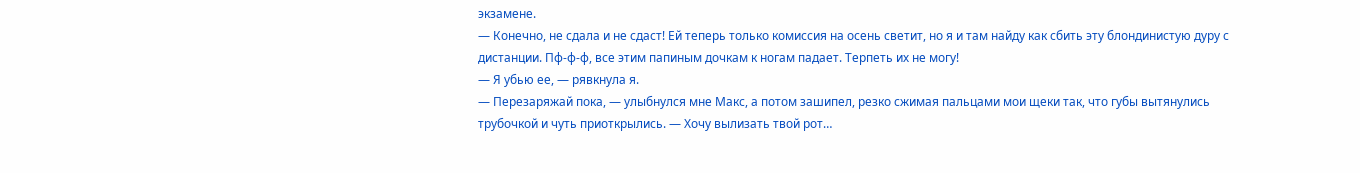экзамене.
— Конечно, не сдала и не сдаст! Ей теперь только комиссия на осень светит, но я и там найду как сбить эту блондинистую дуру с дистанции. Пф-ф-ф, все этим папиным дочкам к ногам падает. Терпеть их не могу!
— Я убью ее, — рявкнула я.
— Перезаряжай пока, — улыбнулся мне Макс, а потом зашипел, резко сжимая пальцами мои щеки так, что губы вытянулись трубочкой и чуть приоткрылись. — Хочу вылизать твой рот…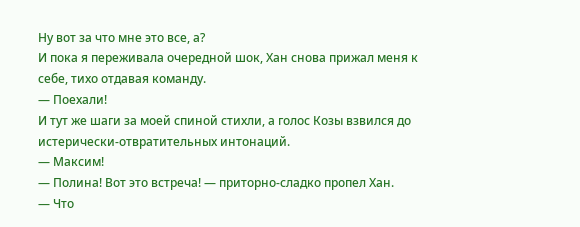Ну вот за что мне это все, а?
И пока я переживала очередной шок, Хан снова прижал меня к себе, тихо отдавая команду.
— Поехали!
И тут же шаги за моей спиной стихли, а голос Козы взвился до истерически-отвратительных интонаций.
— Максим!
— Полина! Вот это встреча! — приторно-сладко пропел Хан.
— Что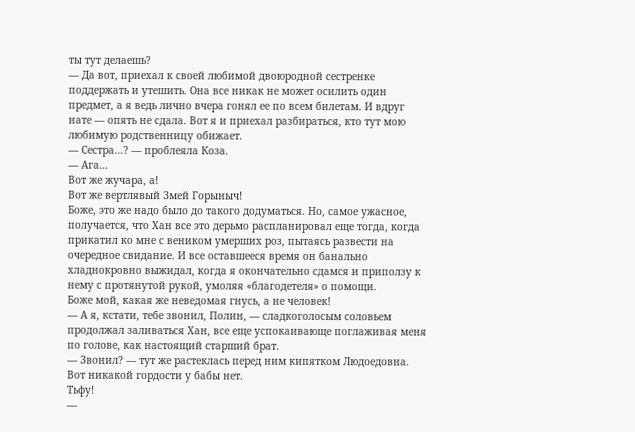ты тут делаешь?
— Да вот, приехал к своей любимой двоюродной сестренке поддержать и утешить. Она все никак не может осилить один предмет, а я ведь лично вчера гонял ее по всем билетам. И вдруг нате — опять не сдала. Вот я и приехал разбираться, кто тут мою любимую родственницу обижает.
— Сестра…? — проблеяла Коза.
— Ага…
Вот же жучара, а!
Вот же вертлявый Змей Горыныч!
Боже, это же надо было до такого додуматься. Но, самое ужасное, получается, что Хан все это дерьмо распланировал еще тогда, когда прикатил ко мне с веником умерших роз, пытаясь развести на очередное свидание. И все оставшееся время он банально хладнокровно выжидал, когда я окончательно сдамся и приползу к нему с протянутой рукой, умоляя «благодетеля» о помощи.
Боже мой, какая же неведомая гнусь, а не человек!
— А я, кстати, тебе звонил, Полин, — сладкоголосым соловьем продолжал заливаться Хан, все еще успокаивающе поглаживая меня по голове, как настоящий старший брат.
— Звонил? — тут же растеклась перед ним кипятком Людоедовна. Вот никакой гордости у бабы нет.
Тьфу!
—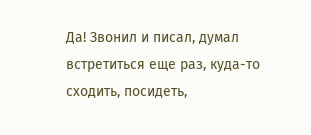Да! Звонил и писал, думал встретиться еще раз, куда-то сходить, посидеть,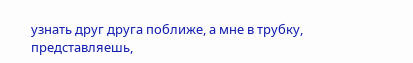узнать друг друга поближе, а мне в трубку, представляешь,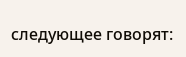следующее говорят: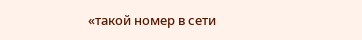«такой номер в сети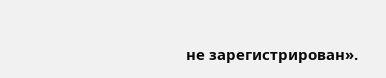не зарегистрирован».